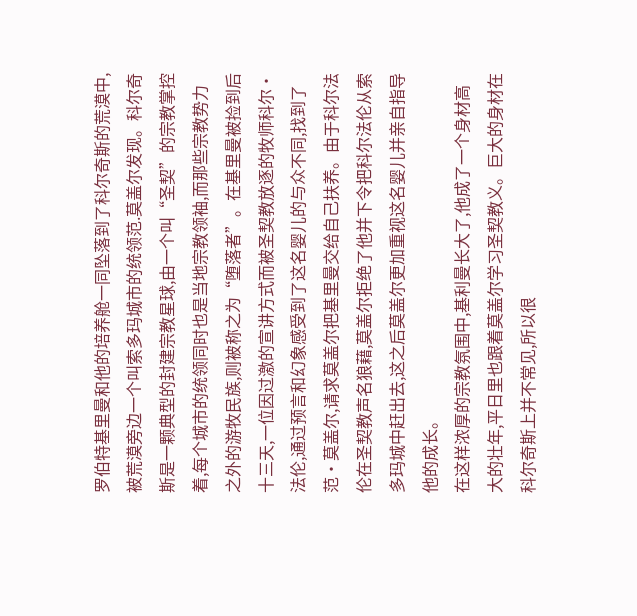罗伯特基里曼和他的培养舱一同坠落到了科尔奇斯的荒漠中,被荒漠旁边一个叫索多玛城市的统领范.莫盖尔发现。科尔奇斯是一颗典型的封建宗教星球,由一个叫“圣契”的宗教掌控着,每个城市的统领同时也是当地宗教领袖,而那些宗教势力之外的游牧民族,则被称之为“堕落者”。在基里曼被捡到后十三天,一位因过激的宣讲方式而被圣契教放逐的牧师科尔·法伦,通过预言和幻象感受到了这名婴儿的与众不同,找到了范·莫盖尔,请求莫盖尔把基里曼交给自己扶养。由于科尔法伦在圣契教声名狼藉,莫盖尔拒绝了他并下令把科尔法伦从索多玛城中赶出去,这之后莫盖尔更加重视这名婴儿并亲自指导他的成长。
在这样浓厚的宗教氛围中,基利曼长大了,他成了一个身材高大的壮年,平日里也跟着莫盖尔学习圣契教义。巨大的身材在科尔奇斯上并不常见,所以很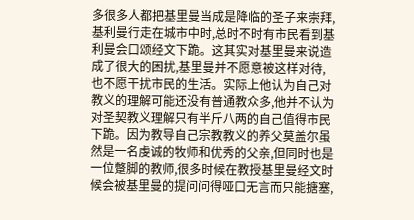多很多人都把基里曼当成是降临的圣子来崇拜,基利曼行走在城市中时,总时不时有市民看到基利曼会口颂经文下跪。这其实对基里曼来说造成了很大的困扰,基里曼并不愿意被这样对待,也不愿干扰市民的生活。实际上他认为自己对教义的理解可能还没有普通教众多,他并不认为对圣契教义理解只有半斤八两的自己值得市民下跪。因为教导自己宗教教义的养父莫盖尔虽然是一名虔诚的牧师和优秀的父亲,但同时也是一位蹩脚的教师,很多时候在教授基里曼经文时候会被基里曼的提问问得哑口无言而只能搪塞,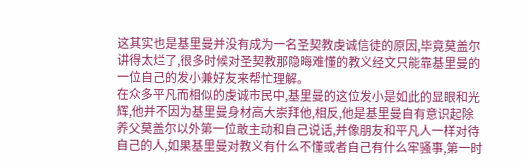这其实也是基里曼并没有成为一名圣契教虔诚信徒的原因,毕竟莫盖尔讲得太烂了,很多时候对圣契教那隐晦难懂的教义经文只能靠基里曼的一位自己的发小兼好友来帮忙理解。
在众多平凡而相似的虔诚市民中,基里曼的这位发小是如此的显眼和光辉,他并不因为基里曼身材高大崇拜他,相反,他是基里曼自有意识起除养父莫盖尔以外第一位敢主动和自己说话,并像朋友和平凡人一样对待自己的人,如果基里曼对教义有什么不懂或者自己有什么牢骚事,第一时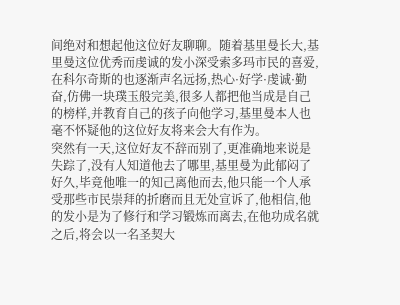间绝对和想起他这位好友聊聊。随着基里曼长大,基里曼这位优秀而虔诚的发小深受索多玛市民的喜爱,在科尔奇斯的也逐渐声名远扬,热心·好学·虔诚·勤奋,仿佛一块璞玉般完美,很多人都把他当成是自己的榜样,并教育自己的孩子向他学习,基里曼本人也毫不怀疑他的这位好友将来会大有作为。
突然有一天,这位好友不辞而别了,更准确地来说是失踪了,没有人知道他去了哪里,基里曼为此郁闷了好久,毕竟他唯一的知己离他而去,他只能一个人承受那些市民崇拜的折磨而且无处宣诉了,他相信,他的发小是为了修行和学习锻炼而离去,在他功成名就之后,将会以一名圣契大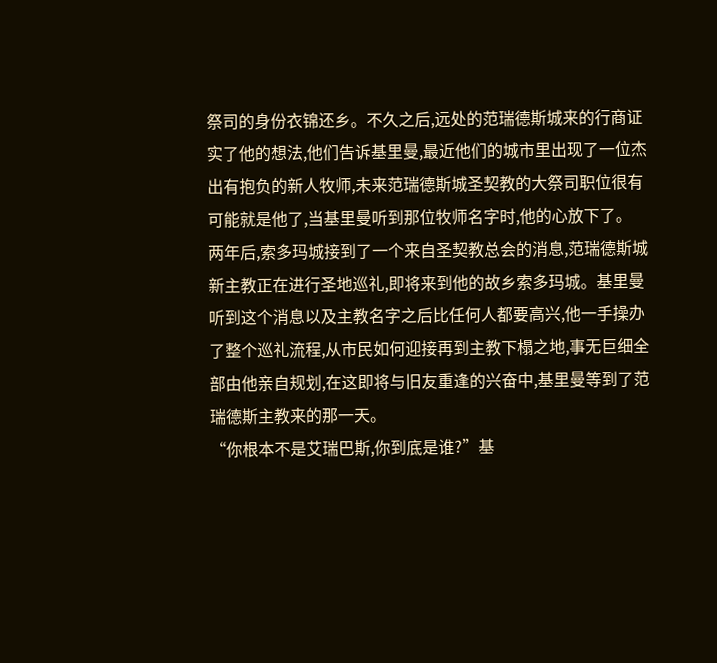祭司的身份衣锦还乡。不久之后,远处的范瑞德斯城来的行商证实了他的想法,他们告诉基里曼,最近他们的城市里出现了一位杰出有抱负的新人牧师,未来范瑞德斯城圣契教的大祭司职位很有可能就是他了,当基里曼听到那位牧师名字时,他的心放下了。
两年后,索多玛城接到了一个来自圣契教总会的消息,范瑞德斯城新主教正在进行圣地巡礼,即将来到他的故乡索多玛城。基里曼听到这个消息以及主教名字之后比任何人都要高兴,他一手操办了整个巡礼流程,从市民如何迎接再到主教下榻之地,事无巨细全部由他亲自规划,在这即将与旧友重逢的兴奋中,基里曼等到了范瑞德斯主教来的那一天。
“你根本不是艾瑞巴斯,你到底是谁?”基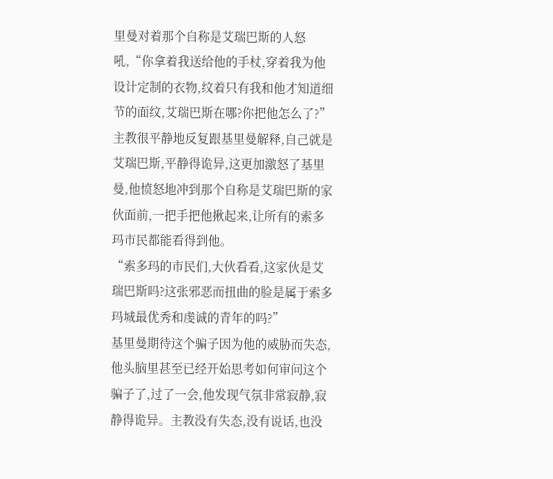里曼对着那个自称是艾瑞巴斯的人怒吼,“你拿着我送给他的手杖,穿着我为他设计定制的衣物,纹着只有我和他才知道细节的面纹,艾瑞巴斯在哪?你把他怎么了?”
主教很平静地反复跟基里曼解释,自己就是艾瑞巴斯,平静得诡异,这更加激怒了基里曼,他愤怒地冲到那个自称是艾瑞巴斯的家伙面前,一把手把他揪起来,让所有的索多玛市民都能看得到他。
“索多玛的市民们,大伙看看,这家伙是艾瑞巴斯吗?这张邪恶而扭曲的脸是属于索多玛城最优秀和虔诚的青年的吗?”
基里曼期待这个骗子因为他的威胁而失态,他头脑里甚至已经开始思考如何审问这个骗子了,过了一会,他发现气氛非常寂静,寂静得诡异。主教没有失态,没有说话,也没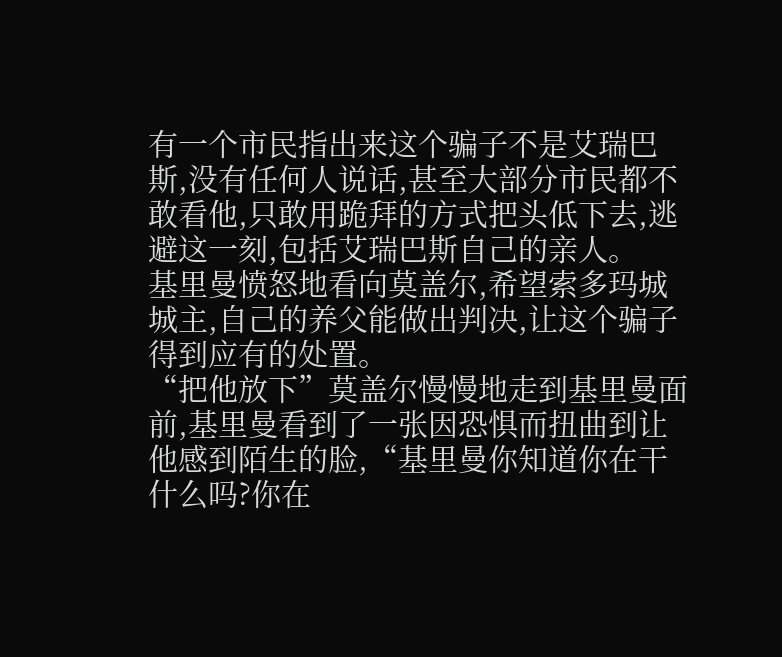有一个市民指出来这个骗子不是艾瑞巴斯,没有任何人说话,甚至大部分市民都不敢看他,只敢用跪拜的方式把头低下去,逃避这一刻,包括艾瑞巴斯自己的亲人。
基里曼愤怒地看向莫盖尔,希望索多玛城城主,自己的养父能做出判决,让这个骗子得到应有的处置。
“把他放下”莫盖尔慢慢地走到基里曼面前,基里曼看到了一张因恐惧而扭曲到让他感到陌生的脸,“基里曼你知道你在干什么吗?你在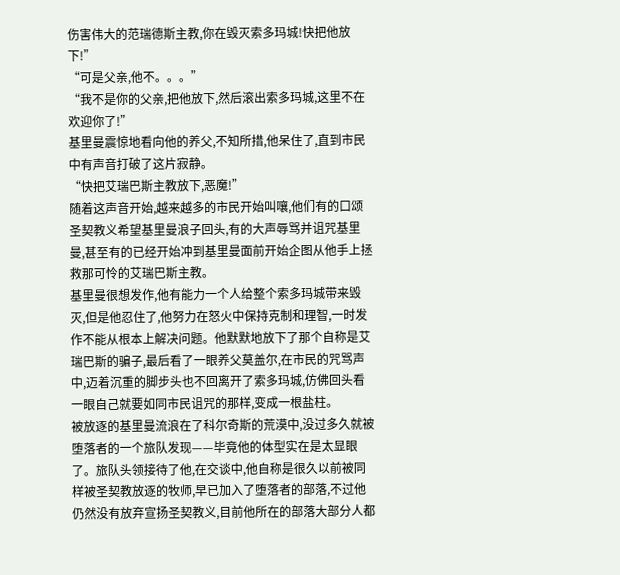伤害伟大的范瑞德斯主教,你在毁灭索多玛城!快把他放下!”
“可是父亲,他不。。。”
“我不是你的父亲,把他放下,然后滚出索多玛城,这里不在欢迎你了!”
基里曼震惊地看向他的养父,不知所措,他呆住了,直到市民中有声音打破了这片寂静。
“快把艾瑞巴斯主教放下,恶魔!”
随着这声音开始,越来越多的市民开始叫嚷,他们有的口颂圣契教义希望基里曼浪子回头,有的大声辱骂并诅咒基里曼,甚至有的已经开始冲到基里曼面前开始企图从他手上拯救那可怜的艾瑞巴斯主教。
基里曼很想发作,他有能力一个人给整个索多玛城带来毁灭,但是他忍住了,他努力在怒火中保持克制和理智,一时发作不能从根本上解决问题。他默默地放下了那个自称是艾瑞巴斯的骗子,最后看了一眼养父莫盖尔,在市民的咒骂声中,迈着沉重的脚步头也不回离开了索多玛城,仿佛回头看一眼自己就要如同市民诅咒的那样,变成一根盐柱。
被放逐的基里曼流浪在了科尔奇斯的荒漠中,没过多久就被堕落者的一个旅队发现——毕竟他的体型实在是太显眼了。旅队头领接待了他,在交谈中,他自称是很久以前被同样被圣契教放逐的牧师,早已加入了堕落者的部落,不过他仍然没有放弃宣扬圣契教义,目前他所在的部落大部分人都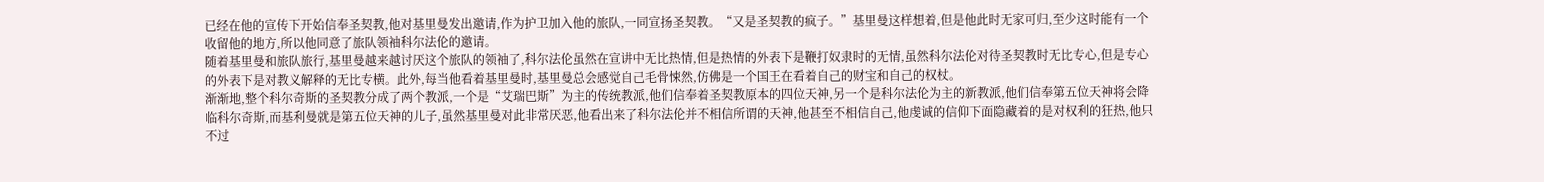已经在他的宣传下开始信奉圣契教,他对基里曼发出邀请,作为护卫加入他的旅队,一同宣扬圣契教。“又是圣契教的疯子。”基里曼这样想着,但是他此时无家可归,至少这时能有一个收留他的地方,所以他同意了旅队领袖科尔法伦的邀请。
随着基里曼和旅队旅行,基里曼越来越讨厌这个旅队的领袖了,科尔法伦虽然在宣讲中无比热情,但是热情的外表下是鞭打奴隶时的无情,虽然科尔法伦对待圣契教时无比专心,但是专心的外表下是对教义解释的无比专横。此外,每当他看着基里曼时,基里曼总会感觉自己毛骨悚然,仿佛是一个国王在看着自己的财宝和自己的权杖。
渐渐地,整个科尔奇斯的圣契教分成了两个教派,一个是“艾瑞巴斯”为主的传统教派,他们信奉着圣契教原本的四位天神,另一个是科尔法伦为主的新教派,他们信奉第五位天神将会降临科尔奇斯,而基利曼就是第五位天神的儿子,虽然基里曼对此非常厌恶,他看出来了科尔法伦并不相信所谓的天神,他甚至不相信自己,他虔诚的信仰下面隐藏着的是对权利的狂热,他只不过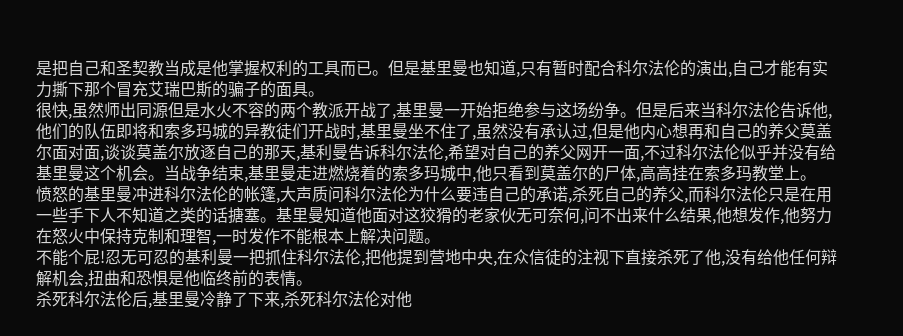是把自己和圣契教当成是他掌握权利的工具而已。但是基里曼也知道,只有暂时配合科尔法伦的演出,自己才能有实力撕下那个冒充艾瑞巴斯的骗子的面具。
很快,虽然师出同源但是水火不容的两个教派开战了,基里曼一开始拒绝参与这场纷争。但是后来当科尔法伦告诉他,他们的队伍即将和索多玛城的异教徒们开战时,基里曼坐不住了,虽然没有承认过,但是他内心想再和自己的养父莫盖尔面对面,谈谈莫盖尔放逐自己的那天,基利曼告诉科尔法伦,希望对自己的养父网开一面,不过科尔法伦似乎并没有给基里曼这个机会。当战争结束,基里曼走进燃烧着的索多玛城中,他只看到莫盖尔的尸体,高高挂在索多玛教堂上。
愤怒的基里曼冲进科尔法伦的帐篷,大声质问科尔法伦为什么要违自己的承诺,杀死自己的养父,而科尔法伦只是在用一些手下人不知道之类的话搪塞。基里曼知道他面对这狡猾的老家伙无可奈何,问不出来什么结果,他想发作,他努力在怒火中保持克制和理智,一时发作不能根本上解决问题。
不能个屁!忍无可忍的基利曼一把抓住科尔法伦,把他提到营地中央,在众信徒的注视下直接杀死了他,没有给他任何辩解机会,扭曲和恐惧是他临终前的表情。
杀死科尔法伦后,基里曼冷静了下来,杀死科尔法伦对他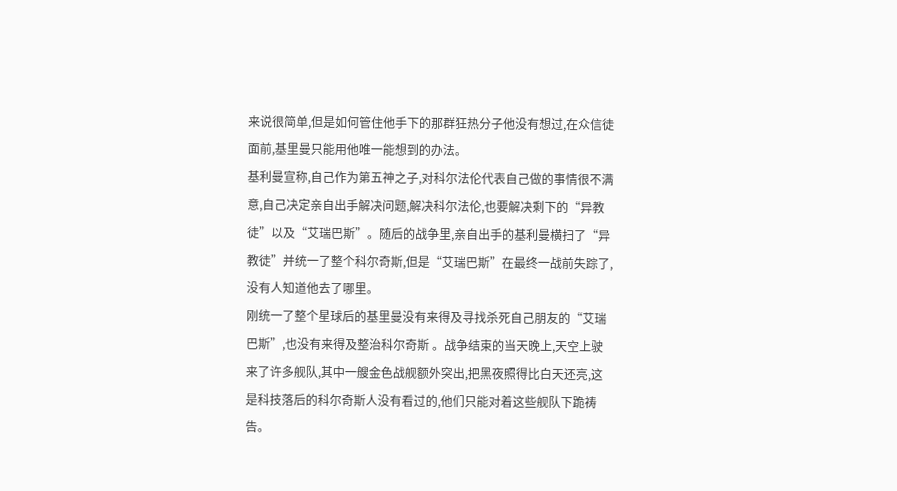来说很简单,但是如何管住他手下的那群狂热分子他没有想过,在众信徒面前,基里曼只能用他唯一能想到的办法。
基利曼宣称,自己作为第五神之子,对科尔法伦代表自己做的事情很不满意,自己决定亲自出手解决问题,解决科尔法伦,也要解决剩下的“异教徒”以及“艾瑞巴斯”。随后的战争里,亲自出手的基利曼横扫了“异教徒”并统一了整个科尔奇斯,但是“艾瑞巴斯”在最终一战前失踪了,没有人知道他去了哪里。
刚统一了整个星球后的基里曼没有来得及寻找杀死自己朋友的“艾瑞巴斯”,也没有来得及整治科尔奇斯 。战争结束的当天晚上,天空上驶来了许多舰队,其中一艘金色战舰额外突出,把黑夜照得比白天还亮,这是科技落后的科尔奇斯人没有看过的,他们只能对着这些舰队下跪祷告。